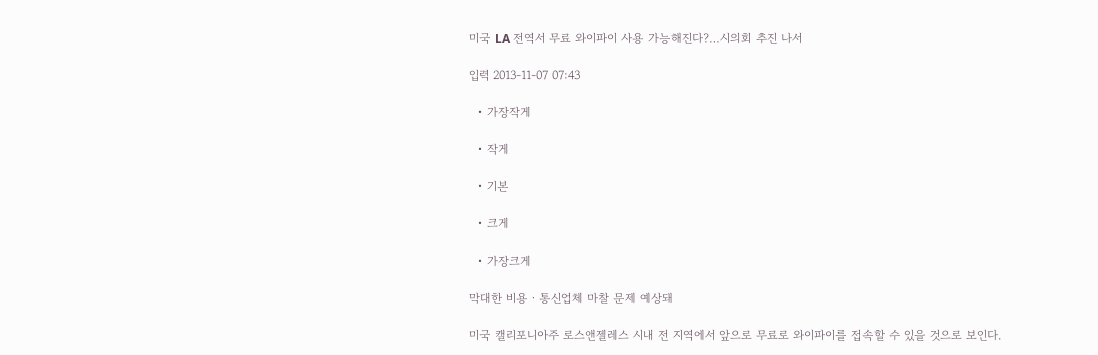미국 LA 전역서 무료 와이파이 사용 가능해진다?…시의회 추진 나서

입력 2013-11-07 07:43

  • 가장작게

  • 작게

  • 기본

  • 크게

  • 가장크게

막대한 비용ㆍ통신업체 마찰 문제 예상돼

미국 캘리포니아주 로스앤젤레스 시내 전 지역에서 앞으로 무료로 와이파이를 접속할 수 있을 것으로 보인다.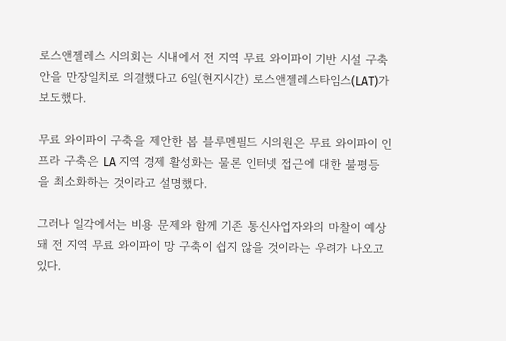로스앤젤레스 시의회는 시내에서 전 지역 무료 와이파이 기반 시설 구축안을 만장일치로 의결했다고 6일(현지시간) 로스앤젤레스타임스(LAT)가 보도했다.

무료 와이파이 구축을 제안한 봅 블루멘필드 시의원은 무료 와이파이 인프라 구축은 LA 지역 경제 활성화는 물론 인터넷 접근에 대한 불평등을 최소화하는 것이라고 설명했다.

그러나 일각에서는 비용 문제와 함께 기존 통신사업자와의 마찰이 예상돼 전 지역 무료 와이파이 망 구축이 쉽지 않을 것이라는 우려가 나오고 있다.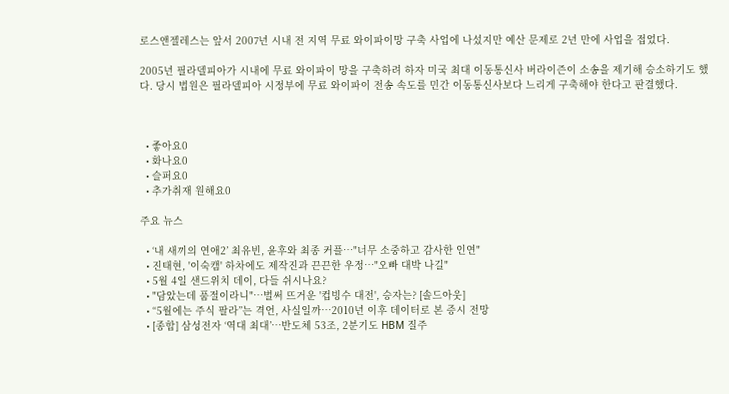로스앤젤레스는 앞서 2007년 시내 전 지역 무료 와이파이망 구축 사업에 나섰지만 예산 문제로 2년 만에 사업을 접었다.

2005년 필라델피아가 시내에 무료 와이파이 망을 구축하려 하자 미국 최대 이동통신사 버라이즌이 소송을 제기해 승소하기도 했다. 당시 법원은 필라델피아 시정부에 무료 와이파이 전송 속도를 민간 이동통신사보다 느리게 구축해야 한다고 판결했다.



  • 좋아요0
  • 화나요0
  • 슬퍼요0
  • 추가취재 원해요0

주요 뉴스

  • ‘내 새끼의 연애2’ 최유빈, 윤후와 최종 커플⋯"너무 소중하고 감사한 인연"
  • 진태현, '이숙캠' 하차에도 제작진과 끈끈한 우정⋯"오빠 대박 나길"
  • 5월 4일 샌드위치 데이, 다들 쉬시나요?
  • "담았는데 품절이라니"⋯벌써 뜨거운 '컵빙수 대전', 승자는? [솔드아웃]
  • “5월에는 주식 팔라”는 격언, 사실일까⋯2010년 이후 데이터로 본 증시 전망
  • [종합] 삼성전자 ‘역대 최대’…반도체 53조, 2분기도 HBM 질주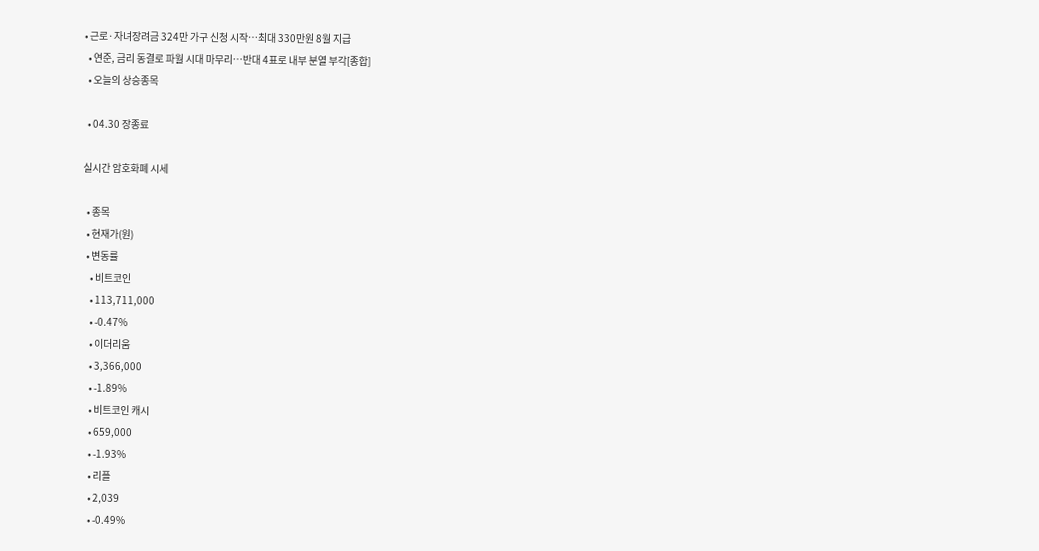• 근로·자녀장려금 324만 가구 신청 시작…최대 330만원 8월 지급
  • 연준, 금리 동결로 파월 시대 마무리…반대 4표로 내부 분열 부각[종합]
  • 오늘의 상승종목

  • 04.30 장종료

실시간 암호화폐 시세

  • 종목
  • 현재가(원)
  • 변동률
    • 비트코인
    • 113,711,000
    • -0.47%
    • 이더리움
    • 3,366,000
    • -1.89%
    • 비트코인 캐시
    • 659,000
    • -1.93%
    • 리플
    • 2,039
    • -0.49%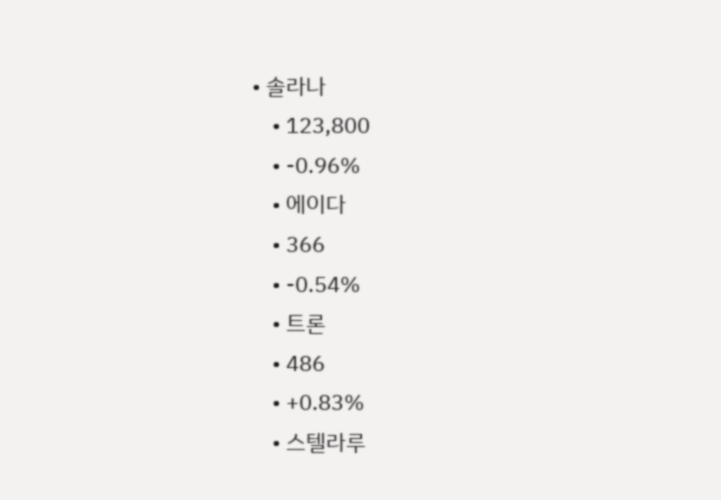• 솔라나
    • 123,800
    • -0.96%
    • 에이다
    • 366
    • -0.54%
    • 트론
    • 486
    • +0.83%
    • 스텔라루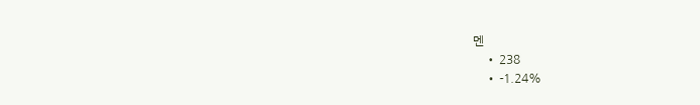멘
    • 238
    • -1.24%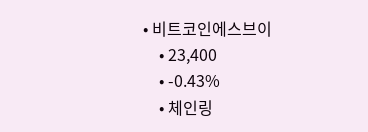• 비트코인에스브이
    • 23,400
    • -0.43%
    • 체인링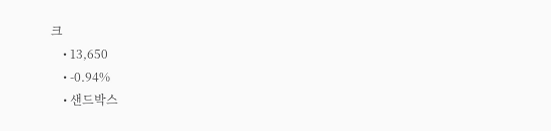크
    • 13,650
    • -0.94%
    • 샌드박스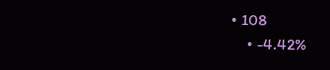• 108
    • -4.42%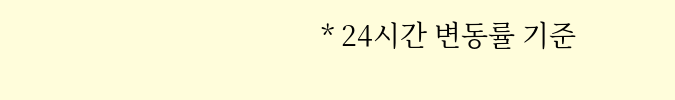* 24시간 변동률 기준